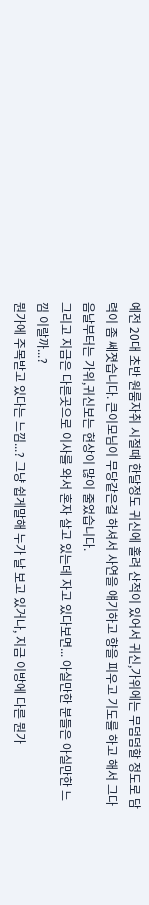예전 20대 초반 원룸자취 시절때 한달정도 귀신에 홀려 산적이 있어서 귀신,가위에는 무덤덤할 정도로 담력이 좀 쎄졋습니다. 큰이모님이 무당같은걸 하셔서 사연을 얘기하고 향을 피우고 기도를 하고 해서 그다음날부터는 가위,귀신보는 현상이 많이 줄었습니다.
그리고 지금은 다른곳으로 이사를 와서 혼자 살고 있는데 자고 있다보면... 아실만한 분들은 아실만한 느낌 이랄까...?
뭔가에 주목받고 있다는 느낌...? 그냥 쉽게말해 누가 날 보고 있거나, 지금 이방에 다른 뭔가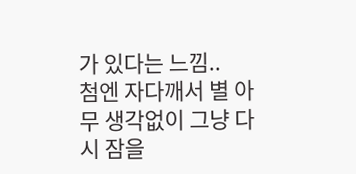가 있다는 느낌..
첨엔 자다깨서 별 아무 생각없이 그냥 다시 잠을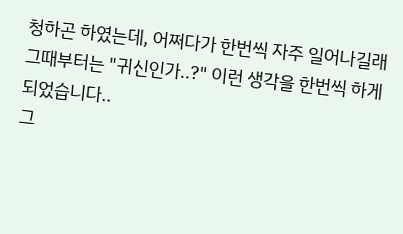청하곤 하였는데, 어쩌다가 한번씩 자주 일어나길래 그때부터는 "귀신인가..?" 이런 생각을 한번씩 하게 되었습니다..
그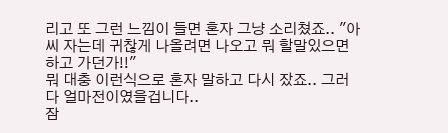리고 또 그런 느낌이 들면 혼자 그냥 소리쳤죠.. "아씨 자는데 귀찮게 나올려면 나오고 뭐 할말있으면 하고 가던가!!"
뭐 대충 이런식으로 혼자 말하고 다시 잤죠.. 그러다 얼마전이였을겁니다..
잠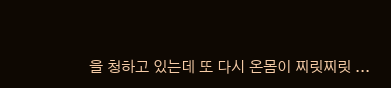을 청하고 있는데 또 다시 온몸이 찌릿찌릿 ...